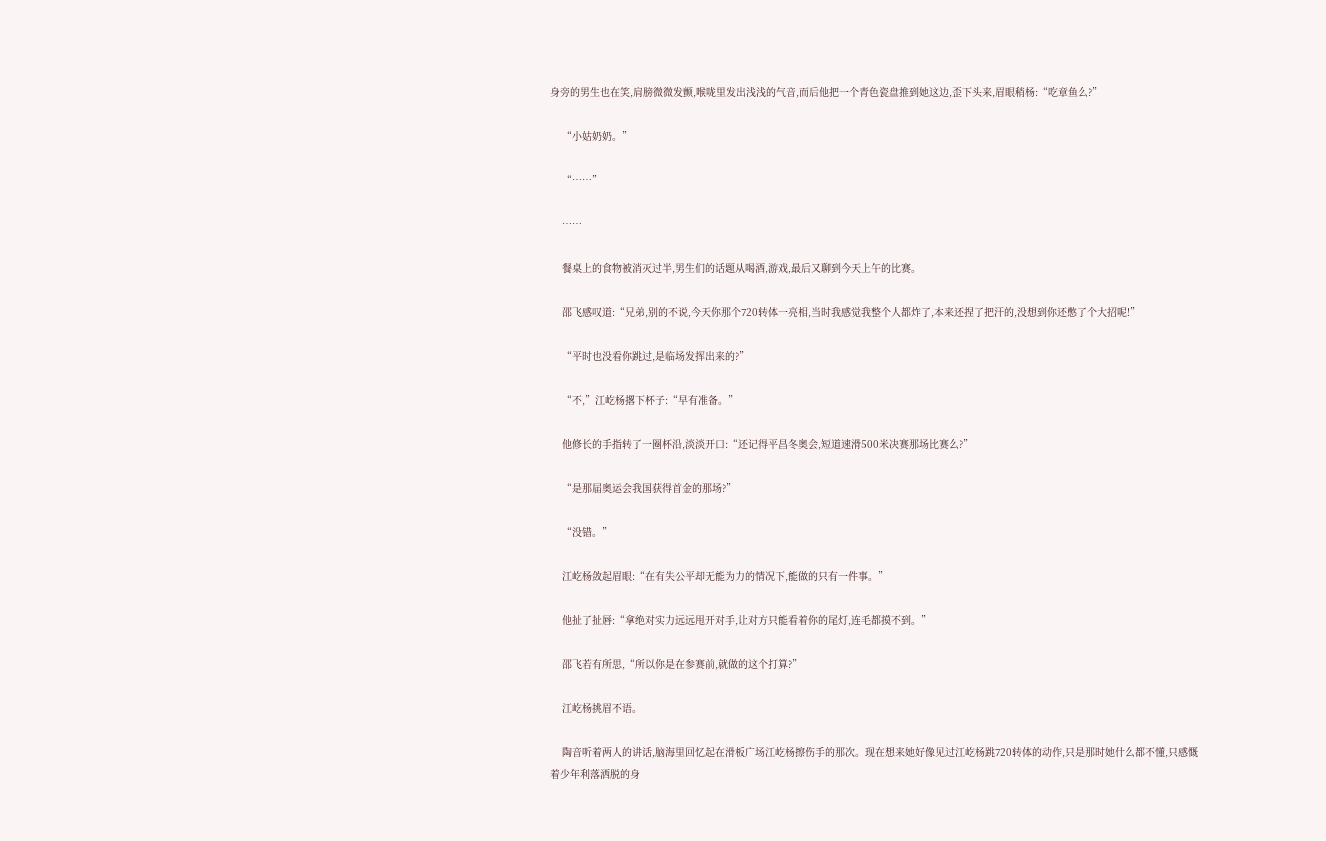身旁的男生也在笑,肩膀微微发颤,喉咙里发出浅浅的气音,而后他把一个青色瓷盘推到她这边,歪下头来,眉眼稍杨:“吃章鱼么?”

    “小姑奶奶。”

    “……”

    ……

    餐桌上的食物被消灭过半,男生们的话题从喝酒,游戏,最后又聊到今天上午的比赛。

    邵飞感叹道:“兄弟,别的不说,今天你那个720转体一亮相,当时我感觉我整个人都炸了,本来还捏了把汗的,没想到你还憋了个大招呢!”

    “平时也没看你跳过,是临场发挥出来的?”

    “不,”江屹杨撂下杯子:“早有准备。”

    他修长的手指转了一圈杯沿,淡淡开口:“还记得平昌冬奥会,短道速滑500米决赛那场比赛么?”

    “是那届奥运会我国获得首金的那场?”

    “没错。”

    江屹杨敛起眉眼:“在有失公平却无能为力的情况下,能做的只有一件事。”

    他扯了扯唇:“拿绝对实力远远甩开对手,让对方只能看着你的尾灯,连毛都摸不到。”

    邵飞若有所思,“所以你是在参赛前,就做的这个打算?”

    江屹杨挑眉不语。

    陶音听着两人的讲话,脑海里回忆起在滑板广场江屹杨擦伤手的那次。现在想来她好像见过江屹杨跳720转体的动作,只是那时她什么都不懂,只感慨着少年利落洒脱的身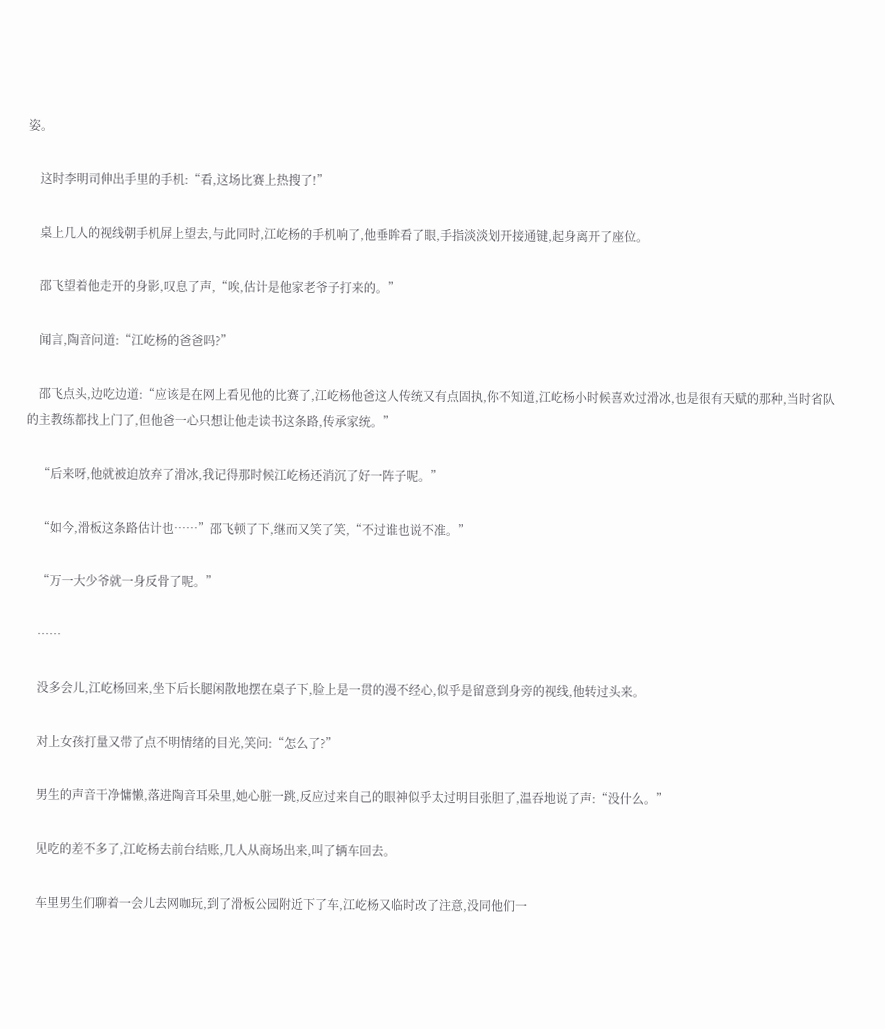姿。

    这时李明司伸出手里的手机:“看,这场比赛上热搜了!”

    桌上几人的视线朝手机屏上望去,与此同时,江屹杨的手机响了,他垂眸看了眼,手指淡淡划开接通键,起身离开了座位。

    邵飞望着他走开的身影,叹息了声,“唉,估计是他家老爷子打来的。”

    闻言,陶音问道:“江屹杨的爸爸吗?”

    邵飞点头,边吃边道:“应该是在网上看见他的比赛了,江屹杨他爸这人传统又有点固执,你不知道,江屹杨小时候喜欢过滑冰,也是很有天赋的那种,当时省队的主教练都找上门了,但他爸一心只想让他走读书这条路,传承家统。”

    “后来呀,他就被迫放弃了滑冰,我记得那时候江屹杨还消沉了好一阵子呢。”

    “如今,滑板这条路估计也……”邵飞顿了下,继而又笑了笑,“不过谁也说不准。”

    “万一大少爷就一身反骨了呢。”

    ……

    没多会儿,江屹杨回来,坐下后长腿闲散地摆在桌子下,脸上是一贯的漫不经心,似乎是留意到身旁的视线,他转过头来。

    对上女孩打量又带了点不明情绪的目光,笑问:“怎么了?”

    男生的声音干净慵懒,落进陶音耳朵里,她心脏一跳,反应过来自己的眼神似乎太过明目张胆了,温吞地说了声:“没什么。”

    见吃的差不多了,江屹杨去前台结账,几人从商场出来,叫了辆车回去。

    车里男生们聊着一会儿去网咖玩,到了滑板公园附近下了车,江屹杨又临时改了注意,没同他们一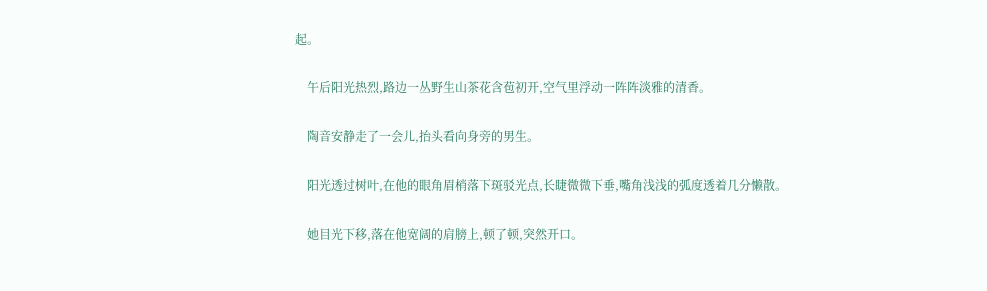起。

    午后阳光热烈,路边一丛野生山茶花含苞初开,空气里浮动一阵阵淡雅的清香。

    陶音安静走了一会儿,抬头看向身旁的男生。

    阳光透过树叶,在他的眼角眉梢落下斑驳光点,长睫微微下垂,嘴角浅浅的弧度透着几分懒散。

    她目光下移,落在他宽阔的肩膀上,顿了顿,突然开口。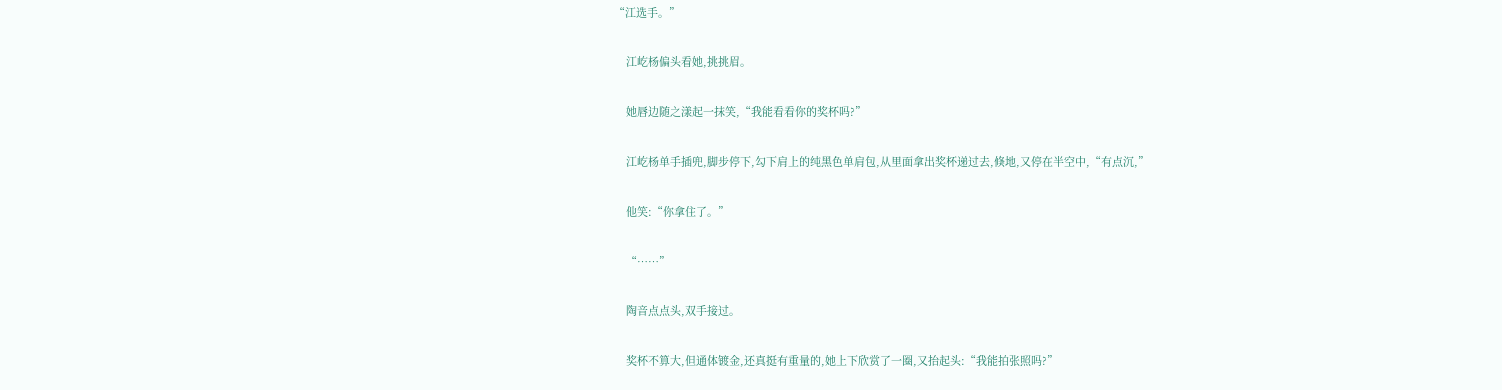“江选手。”

    江屹杨偏头看她,挑挑眉。

    她唇边随之漾起一抹笑,“我能看看你的奖杯吗?”

    江屹杨单手插兜,脚步停下,勾下肩上的纯黑色单肩包,从里面拿出奖杯递过去,倏地,又停在半空中,“有点沉,”

    他笑:“你拿住了。”

    “……”

    陶音点点头,双手接过。

    奖杯不算大,但通体镀金,还真挺有重量的,她上下欣赏了一圈,又抬起头:“我能拍张照吗?”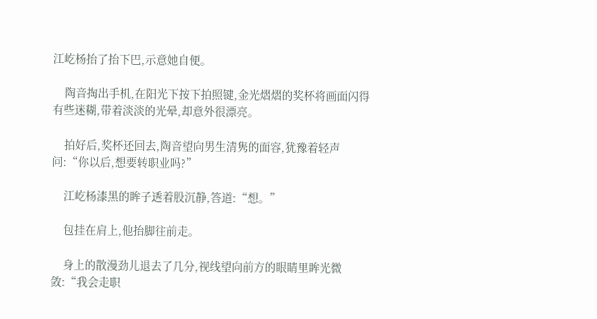江屹杨抬了抬下巴,示意她自便。

    陶音掏出手机,在阳光下按下拍照键,金光熠熠的奖杯将画面闪得有些迷糊,带着淡淡的光晕,却意外很漂亮。

    拍好后,奖杯还回去,陶音望向男生清隽的面容,犹豫着轻声问:“你以后,想要转职业吗?”

    江屹杨漆黑的眸子透着股沉静,答道:“想。”

    包挂在肩上,他抬脚往前走。

    身上的散漫劲儿退去了几分,视线望向前方的眼睛里眸光微敛:“我会走职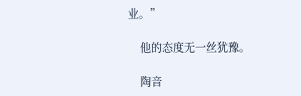业。”

    他的态度无一丝犹豫。

    陶音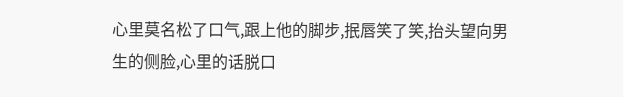心里莫名松了口气,跟上他的脚步,抿唇笑了笑,抬头望向男生的侧脸,心里的话脱口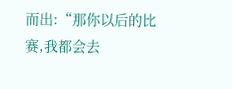而出:“那你以后的比赛,我都会去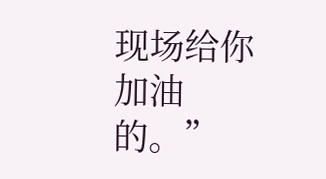现场给你加油的。”